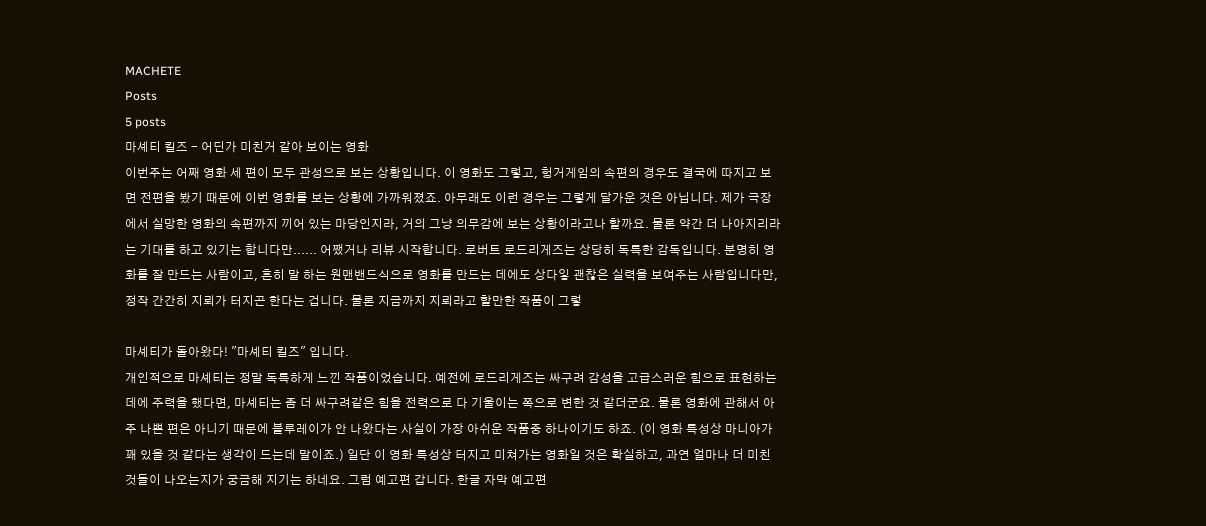MACHETE
Posts
5 posts
마셰티 킬즈 - 어딘가 미친거 같아 보이는 영화
이번주는 어째 영화 세 편이 모두 관성으로 보는 상황입니다. 이 영화도 그렇고, 헝거게임의 속편의 경우도 결국에 따지고 보면 전편을 봤기 때문에 이번 영화를 보는 상황에 가까워졌죠. 아무래도 이런 경우는 그렇게 달가운 것은 아닙니다. 제가 극장에서 실망한 영화의 속편까지 끼어 있는 마당인지라, 거의 그냥 의무감에 보는 상황이라고나 할까요. 물론 약간 더 나아지리라는 기대를 하고 있기는 합니다만...... 어쨌거나 리뷰 시작합니다. 로버트 로드리게즈는 상당히 독특한 감독입니다. 분명히 영화를 잘 만드는 사람이고, 흔히 말 하는 원맨밴드식으로 영화를 만드는 데에도 상다잏 괜찮은 실력을 보여주는 사람입니다만, 정작 간간히 지뢰가 터지곤 한다는 겁니다. 물론 지금까지 지뢰라고 할만한 작품이 그렇

마셰티가 돌아왔다! "마셰티 킬즈" 입니다.
개인적으로 마셰티는 정말 독특하게 느낀 작품이었습니다. 예전에 로드리게즈는 싸구려 감성을 고급스러운 힘으로 표현하는 데에 주력을 했다면, 마셰티는 좀 더 싸구려같은 힘을 전력으로 다 기울이는 쪽으로 변한 것 같더군요. 물론 영화에 관해서 아주 나쁜 편은 아니기 때문에 블루레이가 안 나왔다는 사실이 가장 아쉬운 작품중 하나이기도 하죠. (이 영화 특성상 마니아가 꽤 있을 것 같다는 생각이 드는데 말이죠.) 일단 이 영화 특성상 터지고 미쳐가는 영화일 것은 확실하고, 과연 얼마나 더 미친 것들이 나오는지가 궁금해 지기는 하네요. 그럼 예고편 갑니다. 한글 자막 예고편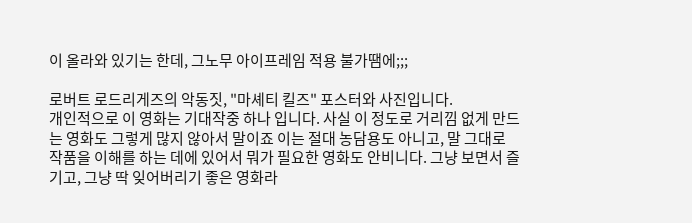이 올라와 있기는 한데, 그노무 아이프레임 적용 불가땜에;;;

로버트 로드리게즈의 악동짓, "마셰티 킬즈" 포스터와 사진입니다.
개인적으로 이 영화는 기대작중 하나 입니다. 사실 이 정도로 거리낌 없게 만드는 영화도 그렇게 많지 않아서 말이죠 이는 절대 농담용도 아니고, 말 그대로 작품을 이해를 하는 데에 있어서 뭐가 필요한 영화도 안비니다. 그냥 보면서 즐기고, 그냥 딱 잊어버리기 좋은 영화라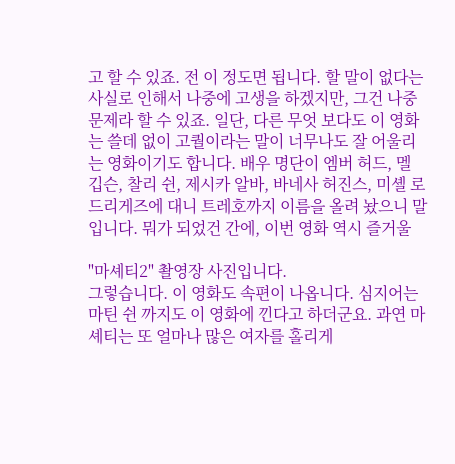고 할 수 있죠. 전 이 정도면 됩니다. 할 말이 없다는 사실로 인해서 나중에 고생을 하겠지만, 그건 나중 문제라 할 수 있죠. 일단, 다른 무엇 보다도 이 영화는 쓸데 없이 고퀄이라는 말이 너무나도 잘 어울리는 영화이기도 합니다. 배우 명단이 엠버 허드, 멜 깁슨, 찰리 쉰, 제시카 알바, 바네사 허진스, 미셸 로드리게즈에 대니 트레호까지 이름을 올려 놨으니 말입니다. 뭐가 되었건 간에, 이번 영화 역시 즐거울

"마셰티2" 촬영장 사진입니다.
그렇습니다. 이 영화도 속편이 나옵니다. 심지어는 마틴 쉰 까지도 이 영화에 낀다고 하더군요. 과연 마셰티는 또 얼마나 많은 여자를 홀리게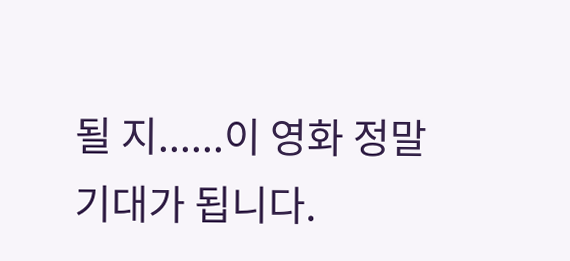될 지......이 영화 정말 기대가 됩니다.